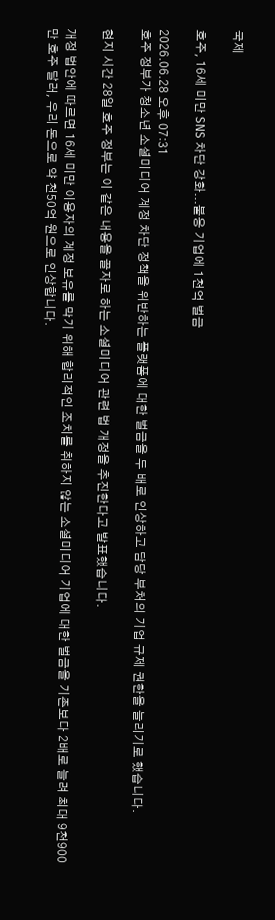국제

호주, 16세 미만 SNS 차단 강화...불응 기업에 1천억 벌금

2026.06.28 오후 07:31
호주 정부가 청소년 소셜미디어 계정 차단 정책을 위반하는 플랫폼에 대한 벌금을 두 배로 인상하고 담당 부처의 기업 규제 권한을 늘리기로 했습니다.

현지 시간 28일 호주 정부는 이 같은 내용을 골자로 하는 소셜미디어 관련 법 개정을 추진한다고 발표했습니다.

개정 법안에 따르면 16세 미만 이용자의 계정 보유를 막기 위해 합리적인 조치를 취하지 않는 소셜미디어 기업에 대한 벌금을 기존보다 2배로 늘려 최대 9천900만 호주 달러, 우리 돈으로 약 천50억 원으로 인상합니다.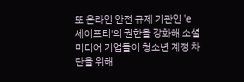또 온라인 안전 규제 기관인 'e세이프티'의 권한을 강화해 소셜미디어 기업들이 청소년 계정 차단을 위해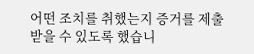어떤 조치를 취했는지 증거를 제출받을 수 있도록 했습니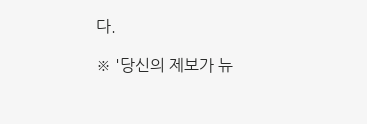다.

※ '당신의 제보가 뉴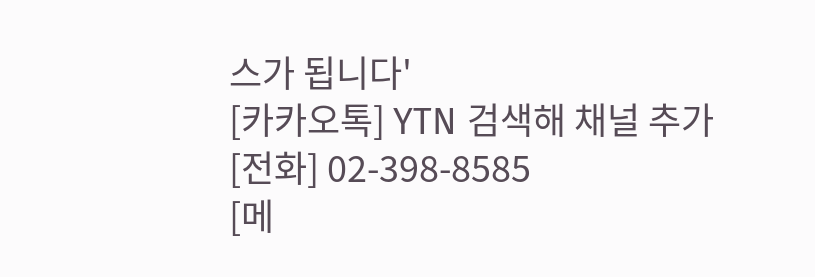스가 됩니다'
[카카오톡] YTN 검색해 채널 추가
[전화] 02-398-8585
[메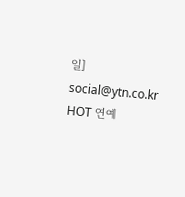일] social@ytn.co.kr
HOT 연예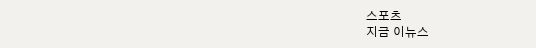스포츠
지금 이뉴스